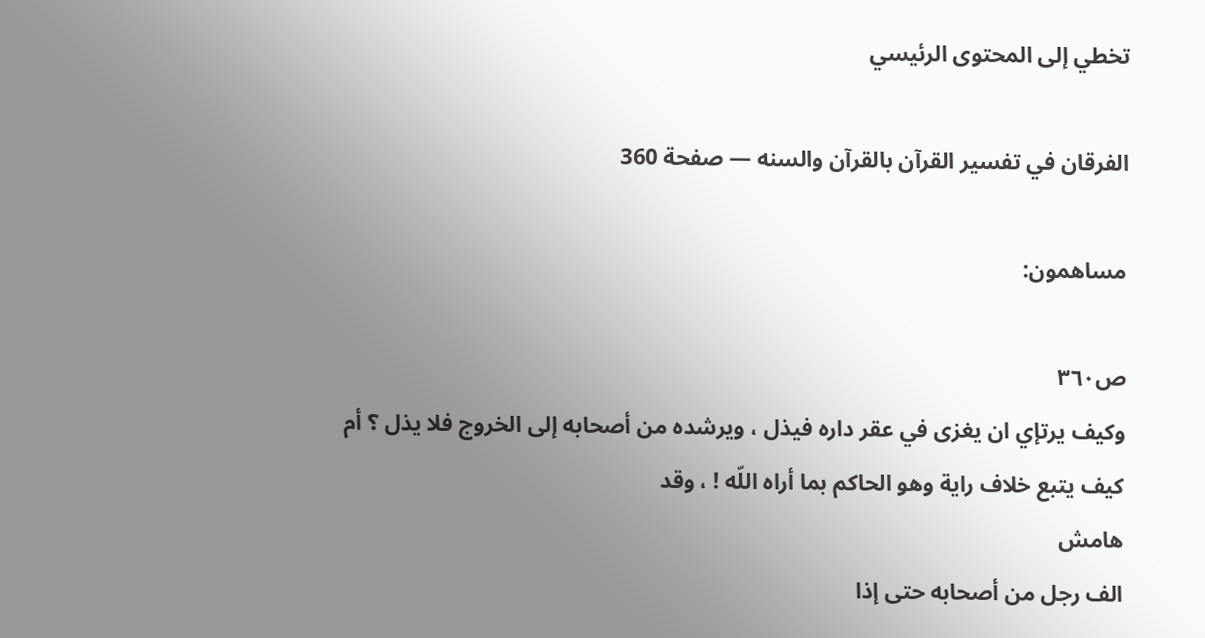تخطي إلى المحتوى الرئيسي

الفرقان في تفسير القرآن بالقرآن والسنه — صفحة 360

مساهمون:

ص٣٦٠
وكيف يرتإي ان يغزى في عقر داره فيذل ، ويرشده من أصحابه إلى الخروج فلا يذل ؟ أم كيف يتبع خلاف راية وهو الحاكم بما أراه اللّه ! ، وقد
هامش
الف رجل من أصحابه حتى إذا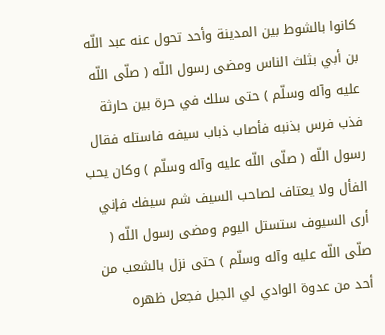كانوا بالشوط بين المدينة وأحد تحول عنه عبد اللّه بن أبي بثلث الناس ومضى رسول اللّه ( صلّى اللّه عليه وآله وسلّم ) حتى سلك في حرة بين حارثة فذب فرس بذنبه فأصاب ذباب سيفه فاستله فقال رسول اللّه ( صلّى اللّه عليه وآله وسلّم ) وكان يحب الفأل ولا يعتاف لصاحب السيف شم سيفك فإني أرى السيوف ستستل اليوم ومضى رسول اللّه ( صلّى اللّه عليه وآله وسلّم ) حتى نزل بالشعب من أحد من عدوة الوادي لي الجبل فجعل ظهره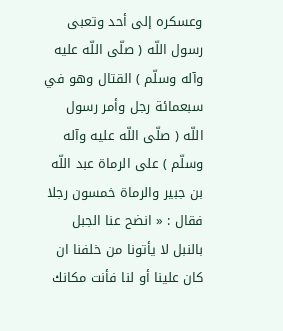وعسكره إلى أحد وتعبى رسول اللّه ( صلّى اللّه عليه وآله وسلّم ) القتال وهو في سبعمائة رجل وأمر رسول اللّه ( صلّى اللّه عليه وآله وسلّم ) على الرماة عبد اللّه بن جبير والرماة خمسون رجلا فقال : « انضح عنا الجبل بالنبل لا يأتونا من خلفنا ان كان علينا أو لنا فأنت مكانك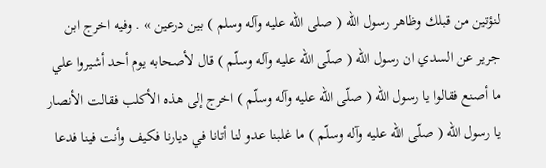لنؤتين من قبلك وظاهر رسول الله ( صلى الله عليه وآله وسلم ) بين درعين » . وفيه اخرج ابن جرير عن السدي ان رسول اللّه ( صلّى اللّه عليه وآله وسلّم ) قال لأصحابه يوم أحد أشيروا علي ما أصنع فقالوا يا رسول اللّه ( صلّى اللّه عليه وآله وسلّم ) اخرج إلى هذه الأكلب فقالت الأنصار يا رسول اللّه ( صلّى اللّه عليه وآله وسلّم ) ما غلبنا عدو لنا أتانا في ديارنا فكيف وأنت فينا فدعا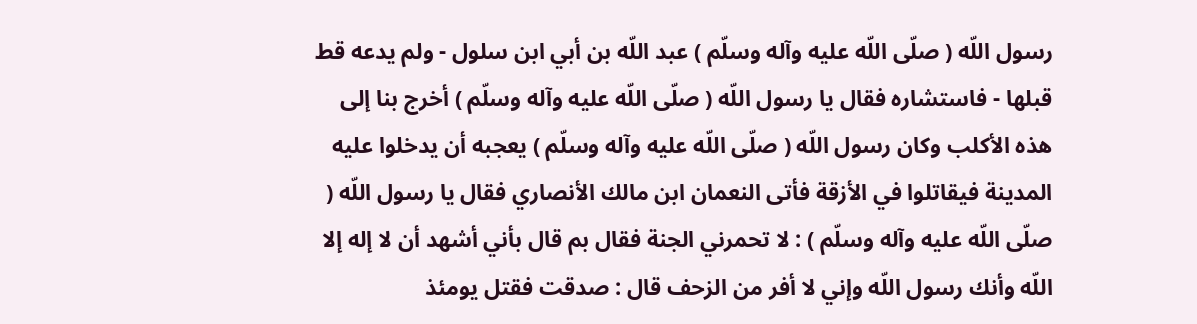رسول اللّه ( صلّى اللّه عليه وآله وسلّم ) عبد اللّه بن أبي ابن سلول - ولم يدعه قط قبلها - فاستشاره فقال يا رسول اللّه ( صلّى اللّه عليه وآله وسلّم ) أخرج بنا إلى هذه الأكلب وكان رسول اللّه ( صلّى اللّه عليه وآله وسلّم ) يعجبه أن يدخلوا عليه المدينة فيقاتلوا في الأزقة فأتى النعمان ابن مالك الأنصاري فقال يا رسول اللّه ( صلّى اللّه عليه وآله وسلّم ) : لا تحمرني الجنة فقال بم قال بأني أشهد أن لا إله إلا اللّه وأنك رسول اللّه وإني لا أفر من الزحف قال : صدقت فقتل يومئذ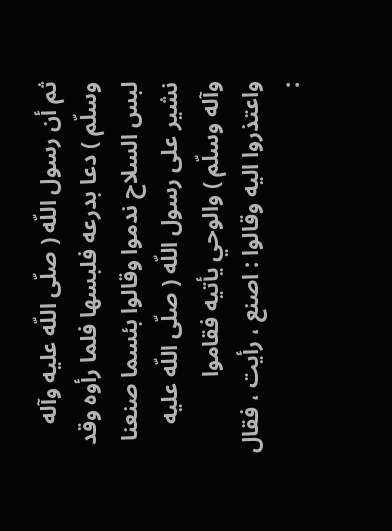ثم أن رسول اللّه ( صلّى اللّه عليه وآله وسلّم ) دعا بدرعه فلبسها فلما رأوه وقد لبس السلاح ندموا وقالوا بئسما صنعنا نشير على رسول اللّه ( صلّى اللّه عليه وآله وسلّم ) والوحي يأتيه فقاموا واعتذروا اليه وقالوا : اصنع ، رأيت ، فقال :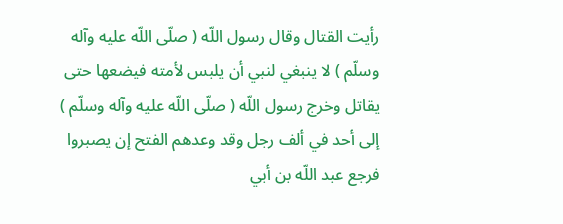رأيت القتال وقال رسول اللّه ( صلّى اللّه عليه وآله وسلّم ) لا ينبغي لنبي أن يلبس لأمته فيضعها حتى يقاتل وخرج رسول اللّه ( صلّى اللّه عليه وآله وسلّم ) إلى أحد في ألف رجل وقد وعدهم الفتح إن يصبروا فرجع عبد اللّه بن أبي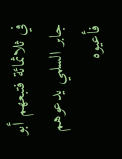في ثلاثمائة فتبعهم أبو جابر السلمي يدعوهم فأعيوه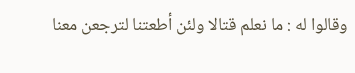وقالوا له : ما نعلم قتالا ولئن أطعتنا لترجعن معنا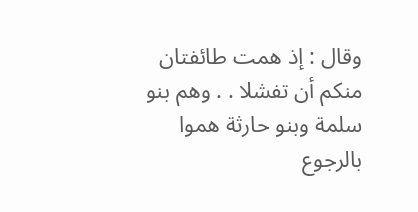وقال : إذ همت طائفتان منكم أن تفشلا . . وهم بنو سلمة وبنو حارثة هموا بالرجوع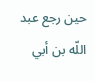حين رجع عبد اللّه بن أبي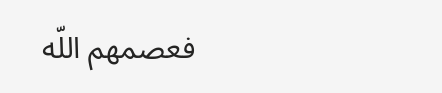فعصمهم اللّه